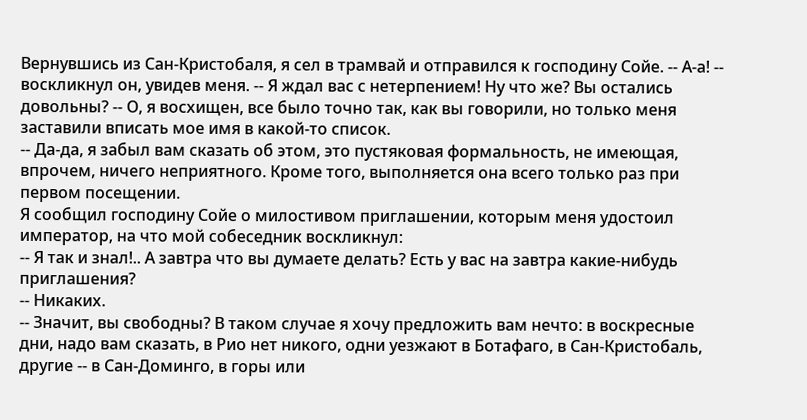Вернувшись из Сан-Кристобаля, я сел в трамвай и отправился к господину Сойе. -- А-а! -- воскликнул он, увидев меня. -- Я ждал вас с нетерпением! Ну что же? Вы остались довольны? -- О, я восхищен, все было точно так, как вы говорили, но только меня заставили вписать мое имя в какой-то список.
-- Да-да, я забыл вам сказать об этом, это пустяковая формальность, не имеющая, впрочем, ничего неприятного. Кроме того, выполняется она всего только раз при первом посещении.
Я сообщил господину Сойе о милостивом приглашении, которым меня удостоил император, на что мой собеседник воскликнул:
-- Я так и знал!.. А завтра что вы думаете делать? Есть у вас на завтра какие-нибудь приглашения?
-- Никаких.
-- Значит, вы свободны? В таком случае я хочу предложить вам нечто: в воскресные дни, надо вам сказать, в Рио нет никого, одни уезжают в Ботафаго, в Сан-Кристобаль, другие -- в Сан-Доминго, в горы или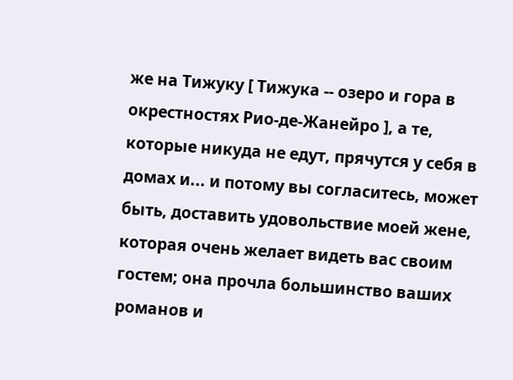же на Тижуку [ Тижука -- озеро и гора в окрестностях Рио-де-Жанейро ], а те, которые никуда не едут, прячутся у себя в домах и... и потому вы согласитесь, может быть, доставить удовольствие моей жене, которая очень желает видеть вас своим гостем; она прочла большинство ваших романов и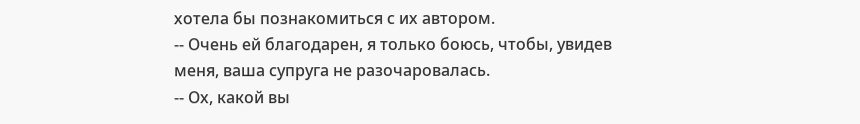хотела бы познакомиться с их автором.
-- Очень ей благодарен, я только боюсь, чтобы, увидев меня, ваша супруга не разочаровалась.
-- Ох, какой вы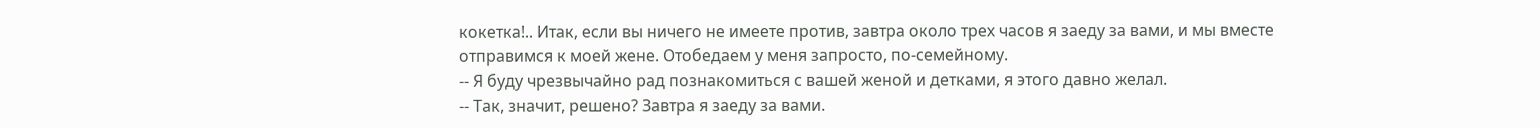кокетка!.. Итак, если вы ничего не имеете против, завтра около трех часов я заеду за вами, и мы вместе отправимся к моей жене. Отобедаем у меня запросто, по-семейному.
-- Я буду чрезвычайно рад познакомиться с вашей женой и детками, я этого давно желал.
-- Так, значит, решено? Завтра я заеду за вами.